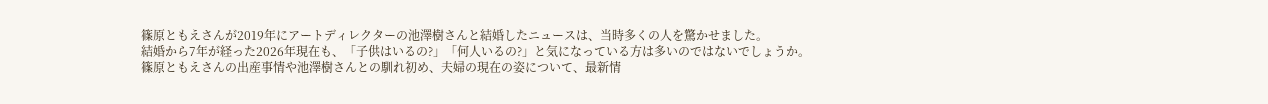篠原ともえさんが2019年にアートディレクターの池澤樹さんと結婚したニュースは、当時多くの人を驚かせました。
結婚から7年が経った2026年現在も、「子供はいるの?」「何人いるの?」と気になっている方は多いのではないでしょうか。
篠原ともえさんの出産事情や池澤樹さんとの馴れ初め、夫婦の現在の姿について、最新情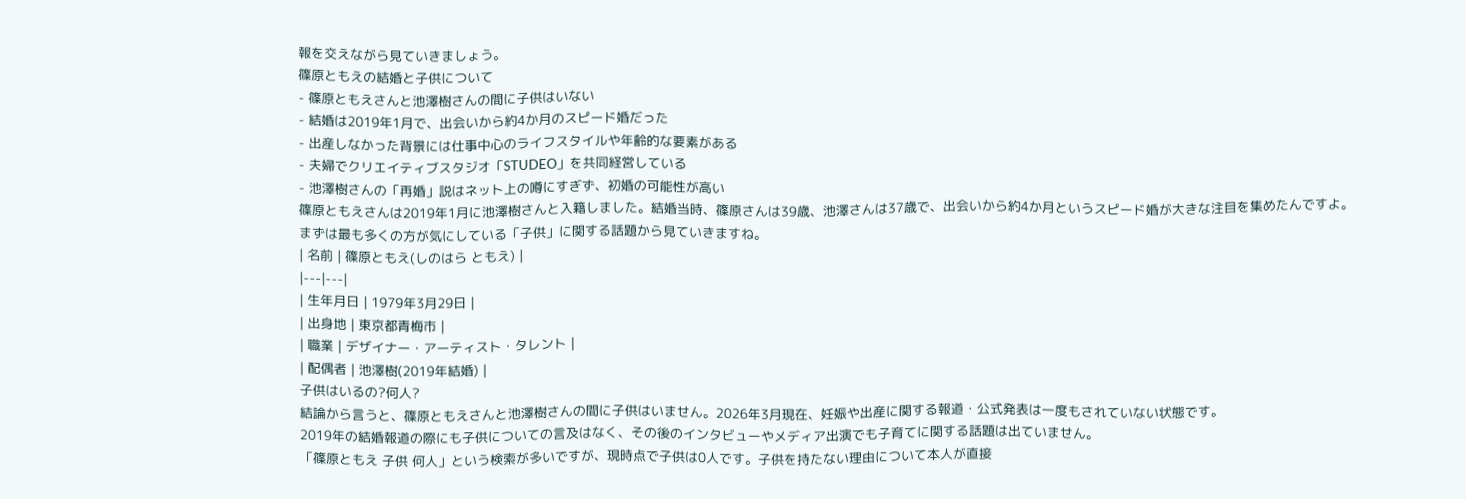報を交えながら見ていきましょう。
篠原ともえの結婚と子供について
- 篠原ともえさんと池澤樹さんの間に子供はいない
- 結婚は2019年1月で、出会いから約4か月のスピード婚だった
- 出産しなかった背景には仕事中心のライフスタイルや年齢的な要素がある
- 夫婦でクリエイティブスタジオ「STUDEO」を共同経営している
- 池澤樹さんの「再婚」説はネット上の噂にすぎず、初婚の可能性が高い
篠原ともえさんは2019年1月に池澤樹さんと入籍しました。結婚当時、篠原さんは39歳、池澤さんは37歳で、出会いから約4か月というスピード婚が大きな注目を集めたんですよ。
まずは最も多くの方が気にしている「子供」に関する話題から見ていきますね。
| 名前 | 篠原ともえ(しのはら ともえ) |
|---|---|
| 生年月日 | 1979年3月29日 |
| 出身地 | 東京都青梅市 |
| 職業 | デザイナー・アーティスト・タレント |
| 配偶者 | 池澤樹(2019年結婚) |
子供はいるの?何人?
結論から言うと、篠原ともえさんと池澤樹さんの間に子供はいません。2026年3月現在、妊娠や出産に関する報道・公式発表は一度もされていない状態です。
2019年の結婚報道の際にも子供についての言及はなく、その後のインタビューやメディア出演でも子育てに関する話題は出ていません。
「篠原ともえ 子供 何人」という検索が多いですが、現時点で子供は0人です。子供を持たない理由について本人が直接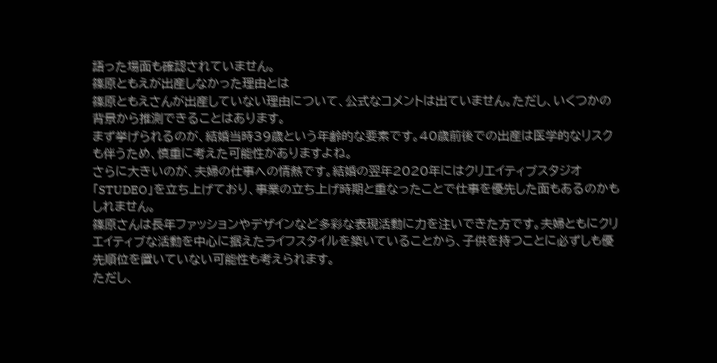語った場面も確認されていません。
篠原ともえが出産しなかった理由とは
篠原ともえさんが出産していない理由について、公式なコメントは出ていません。ただし、いくつかの背景から推測できることはあります。
まず挙げられるのが、結婚当時39歳という年齢的な要素です。40歳前後での出産は医学的なリスクも伴うため、慎重に考えた可能性がありますよね。
さらに大きいのが、夫婦の仕事への情熱です。結婚の翌年2020年にはクリエイティブスタジオ「STUDEO」を立ち上げており、事業の立ち上げ時期と重なったことで仕事を優先した面もあるのかもしれません。
篠原さんは長年ファッションやデザインなど多彩な表現活動に力を注いできた方です。夫婦ともにクリエイティブな活動を中心に据えたライフスタイルを築いていることから、子供を持つことに必ずしも優先順位を置いていない可能性も考えられます。
ただし、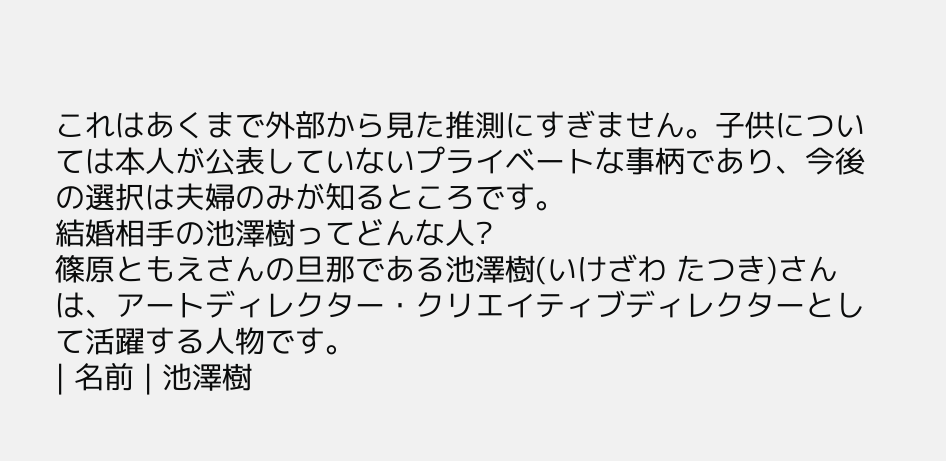これはあくまで外部から見た推測にすぎません。子供については本人が公表していないプライベートな事柄であり、今後の選択は夫婦のみが知るところです。
結婚相手の池澤樹ってどんな人?
篠原ともえさんの旦那である池澤樹(いけざわ たつき)さんは、アートディレクター・クリエイティブディレクターとして活躍する人物です。
| 名前 | 池澤樹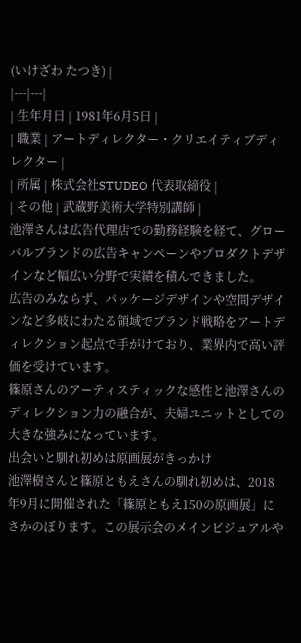(いけざわ たつき) |
|---|---|
| 生年月日 | 1981年6月5日 |
| 職業 | アートディレクター・クリエイティブディレクター |
| 所属 | 株式会社STUDEO 代表取締役 |
| その他 | 武蔵野美術大学特別講師 |
池澤さんは広告代理店での勤務経験を経て、グローバルブランドの広告キャンペーンやプロダクトデザインなど幅広い分野で実績を積んできました。
広告のみならず、パッケージデザインや空間デザインなど多岐にわたる領域でブランド戦略をアートディレクション起点で手がけており、業界内で高い評価を受けています。
篠原さんのアーティスティックな感性と池澤さんのディレクション力の融合が、夫婦ユニットとしての大きな強みになっています。
出会いと馴れ初めは原画展がきっかけ
池澤樹さんと篠原ともえさんの馴れ初めは、2018年9月に開催された「篠原ともえ150の原画展」にさかのぼります。この展示会のメインビジュアルや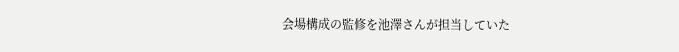会場構成の監修を池澤さんが担当していた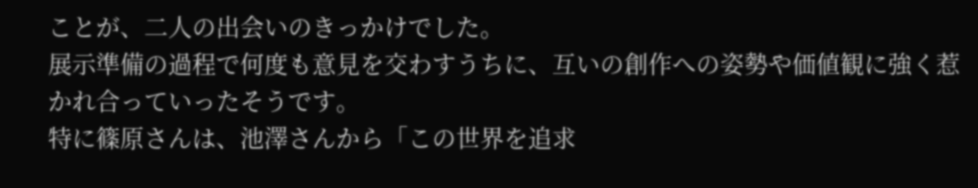ことが、二人の出会いのきっかけでした。
展示準備の過程で何度も意見を交わすうちに、互いの創作への姿勢や価値観に強く惹かれ合っていったそうです。
特に篠原さんは、池澤さんから「この世界を追求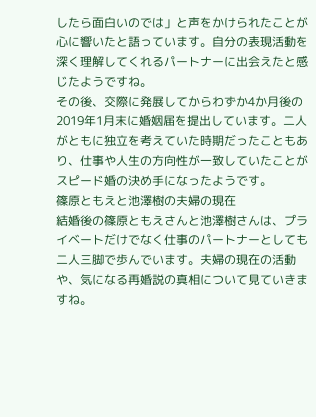したら面白いのでは」と声をかけられたことが心に響いたと語っています。自分の表現活動を深く理解してくれるパートナーに出会えたと感じたようですね。
その後、交際に発展してからわずか4か月後の2019年1月末に婚姻届を提出しています。二人がともに独立を考えていた時期だったこともあり、仕事や人生の方向性が一致していたことがスピード婚の決め手になったようです。
篠原ともえと池澤樹の夫婦の現在
結婚後の篠原ともえさんと池澤樹さんは、プライベートだけでなく仕事のパートナーとしても二人三脚で歩んでいます。夫婦の現在の活動や、気になる再婚説の真相について見ていきますね。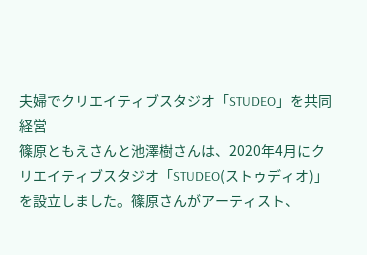夫婦でクリエイティブスタジオ「STUDEO」を共同経営
篠原ともえさんと池澤樹さんは、2020年4月にクリエイティブスタジオ「STUDEO(ストゥディオ)」を設立しました。篠原さんがアーティスト、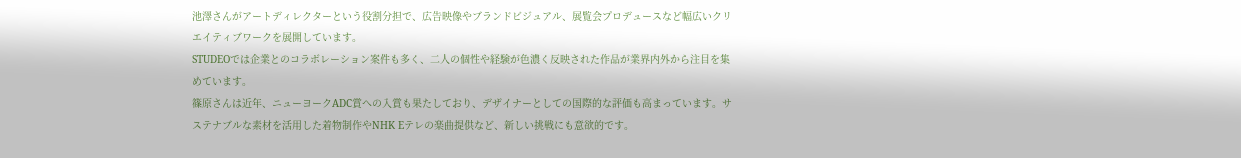池澤さんがアートディレクターという役割分担で、広告映像やブランドビジュアル、展覧会プロデュースなど幅広いクリエイティブワークを展開しています。
STUDEOでは企業とのコラボレーション案件も多く、二人の個性や経験が色濃く反映された作品が業界内外から注目を集めています。
篠原さんは近年、ニューヨークADC賞への入賞も果たしており、デザイナーとしての国際的な評価も高まっています。サステナブルな素材を活用した着物制作やNHK Eテレの楽曲提供など、新しい挑戦にも意欲的です。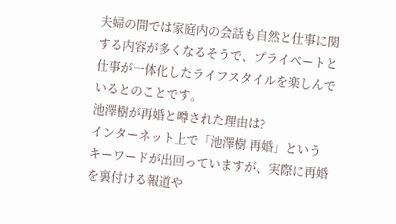夫婦の間では家庭内の会話も自然と仕事に関する内容が多くなるそうで、プライベートと仕事が一体化したライフスタイルを楽しんでいるとのことです。
池澤樹が再婚と噂された理由は?
インターネット上で「池澤樹 再婚」というキーワードが出回っていますが、実際に再婚を裏付ける報道や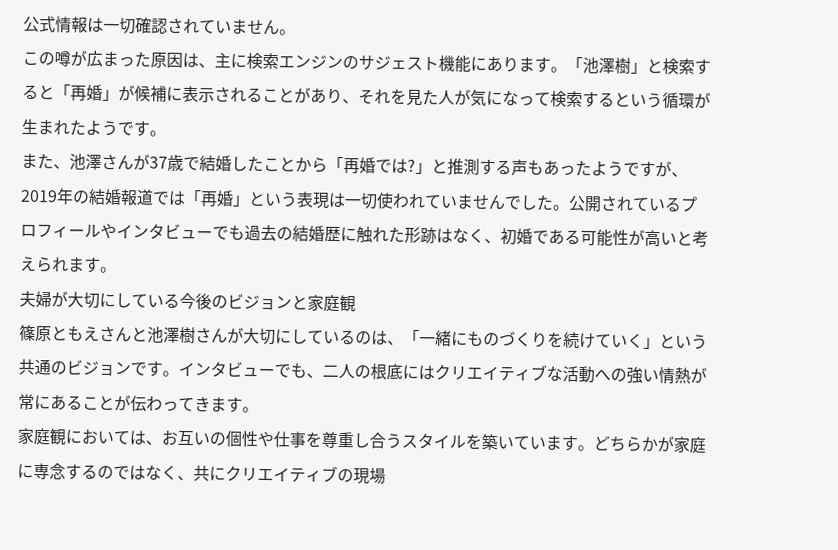公式情報は一切確認されていません。
この噂が広まった原因は、主に検索エンジンのサジェスト機能にあります。「池澤樹」と検索すると「再婚」が候補に表示されることがあり、それを見た人が気になって検索するという循環が生まれたようです。
また、池澤さんが37歳で結婚したことから「再婚では?」と推測する声もあったようですが、2019年の結婚報道では「再婚」という表現は一切使われていませんでした。公開されているプロフィールやインタビューでも過去の結婚歴に触れた形跡はなく、初婚である可能性が高いと考えられます。
夫婦が大切にしている今後のビジョンと家庭観
篠原ともえさんと池澤樹さんが大切にしているのは、「一緒にものづくりを続けていく」という共通のビジョンです。インタビューでも、二人の根底にはクリエイティブな活動への強い情熱が常にあることが伝わってきます。
家庭観においては、お互いの個性や仕事を尊重し合うスタイルを築いています。どちらかが家庭に専念するのではなく、共にクリエイティブの現場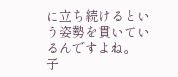に立ち続けるという姿勢を貫いているんですよね。
子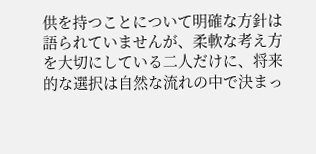供を持つことについて明確な方針は語られていませんが、柔軟な考え方を大切にしている二人だけに、将来的な選択は自然な流れの中で決まっ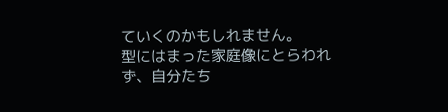ていくのかもしれません。
型にはまった家庭像にとらわれず、自分たち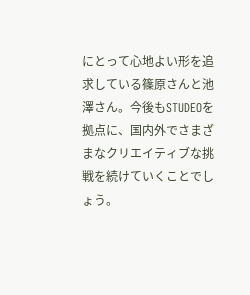にとって心地よい形を追求している篠原さんと池澤さん。今後もSTUDEOを拠点に、国内外でさまざまなクリエイティブな挑戦を続けていくことでしょう。